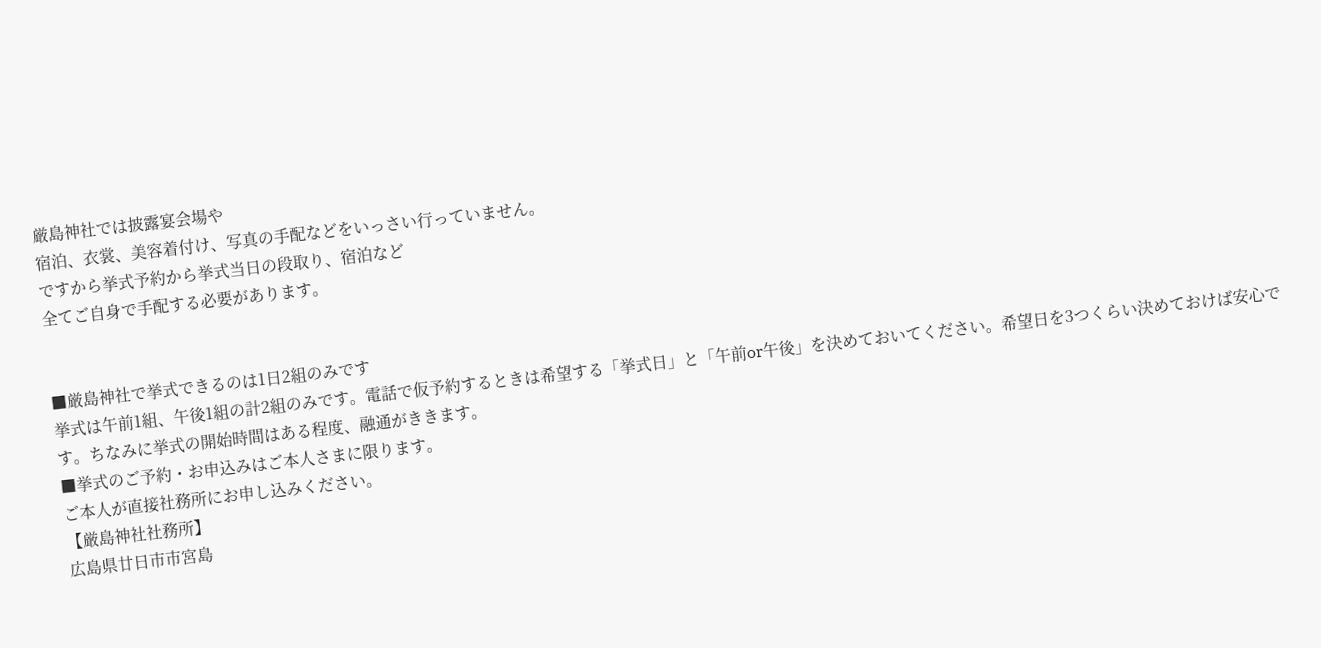厳島神社では披露宴会場や
宿泊、衣裳、美容着付け、写真の手配などをいっさい行っていません。
ですから挙式予約から挙式当日の段取り、宿泊など
全てご自身で手配する必要があります。


■厳島神社で挙式できるのは1日2組のみです
挙式は午前1組、午後1組の計2組のみです。電話で仮予約するときは希望する「挙式日」と「午前or午後」を決めておいてください。希望日を3つくらい決めておけば安心です。ちなみに挙式の開始時間はある程度、融通がききます。
■挙式のご予約・お申込みはご本人さまに限ります。
ご本人が直接社務所にお申し込みください。
【厳島神社社務所】
広島県廿日市市宮島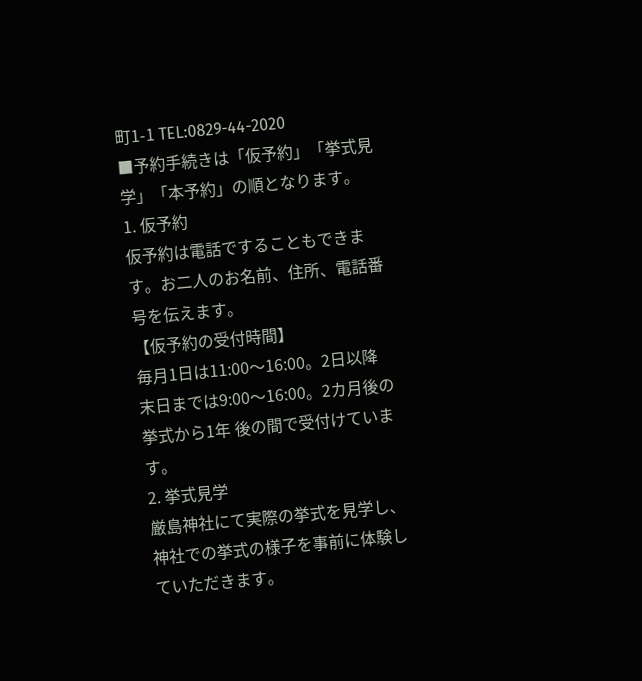町1-1 TEL:0829-44-2020
■予約手続きは「仮予約」「挙式見学」「本予約」の順となります。
1. 仮予約
仮予約は電話ですることもできます。お二人のお名前、住所、電話番号を伝えます。
【仮予約の受付時間】
毎月1日は11:00〜16:00。2日以降末日までは9:00〜16:00。2カ月後の挙式から1年 後の間で受付けています。
2. 挙式見学
厳島神社にて実際の挙式を見学し、神社での挙式の様子を事前に体験していただきます。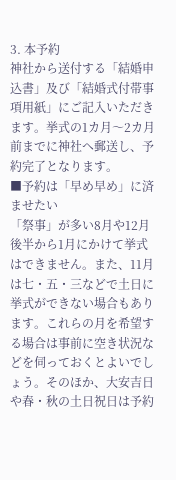3. 本予約
神社から送付する「結婚申込書」及び「結婚式付帯事項用紙」にご記入いただきます。挙式の1カ月〜2カ月前までに神社へ郵送し、予約完了となります。
■予約は「早め早め」に済ませたい
「祭事」が多い8月や12月後半から1月にかけて挙式はできません。また、11月は七・五・三などで土日に挙式ができない場合もあります。これらの月を希望する場合は事前に空き状況などを伺っておくとよいでしょう。そのほか、大安吉日や春・秋の土日祝日は予約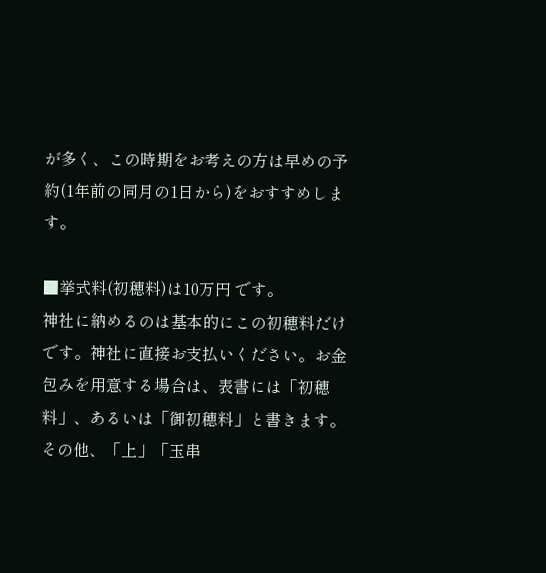が多く、この時期をお考えの方は早めの予約(1年前の同月の1日から)をおすすめします。

■挙式料(初穂料)は10万円 です。
神社に納めるのは基本的にこの初穂料だけです。神社に直接お支払いください。お金包みを用意する場合は、表書には「初穂料」、あるいは「御初穂料」と書きます。その他、「上」「玉串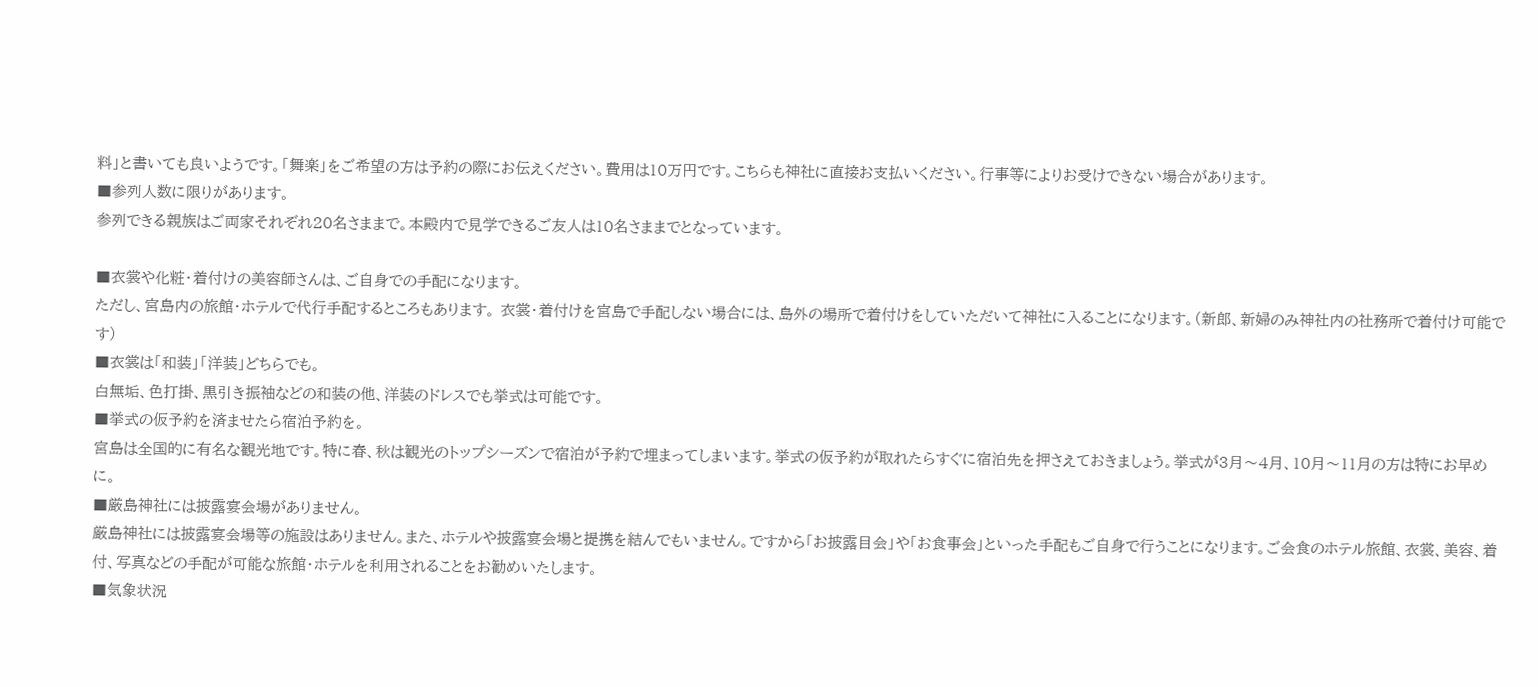料」と書いても良いようです。「舞楽」をご希望の方は予約の際にお伝えください。費用は10万円です。こちらも神社に直接お支払いください。行事等によりお受けできない場合があります。
■参列人数に限りがあります。
参列できる親族はご両家それぞれ20名さままで。本殿内で見学できるご友人は10名さままでとなっています。

■衣裳や化粧・着付けの美容師さんは、ご自身での手配になります。
ただし、宮島内の旅館・ホテルで代行手配するところもあります。 衣裳・着付けを宮島で手配しない場合には、島外の場所で着付けをしていただいて神社に入ることになります。(新郎、新婦のみ神社内の社務所で着付け可能です)
■衣裳は「和装」「洋装」どちらでも。
白無垢、色打掛、黒引き振袖などの和装の他、洋装のドレスでも挙式は可能です。
■挙式の仮予約を済ませたら宿泊予約を。
宮島は全国的に有名な観光地です。特に春、秋は観光のトップシーズンで宿泊が予約で埋まってしまいます。挙式の仮予約が取れたらすぐに宿泊先を押さえておきましょう。挙式が3月〜4月、10月〜11月の方は特にお早めに。
■厳島神社には披露宴会場がありません。
厳島神社には披露宴会場等の施設はありません。また、ホテルや披露宴会場と提携を結んでもいません。ですから「お披露目会」や「お食事会」といった手配もご自身で行うことになります。ご会食のホテル旅館、衣裳、美容、着付、写真などの手配が可能な旅館・ホテルを利用されることをお勧めいたします。
■気象状況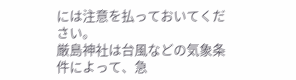には注意を払っておいてください。
厳島神社は台風などの気象条件によって、急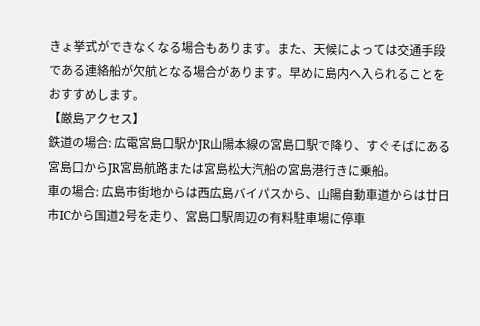きょ挙式ができなくなる場合もあります。また、天候によっては交通手段である連絡船が欠航となる場合があります。早めに島内へ入られることをおすすめします。
【厳島アクセス】
鉄道の場合: 広電宮島口駅かJR山陽本線の宮島口駅で降り、すぐそばにある宮島口からJR宮島航路または宮島松大汽船の宮島港行きに乗船。
車の場合: 広島市街地からは西広島バイパスから、山陽自動車道からは廿日市ICから国道2号を走り、宮島口駅周辺の有料駐車場に停車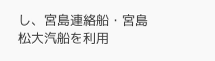し、宮島連絡船・宮島松大汽船を利用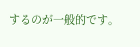するのが一般的です。